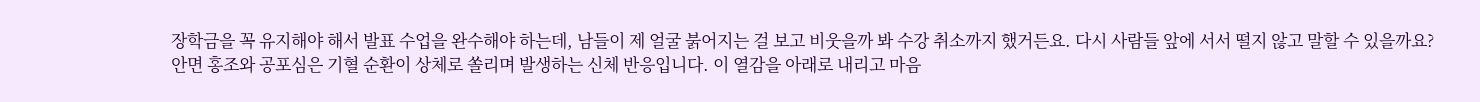장학금을 꼭 유지해야 해서 발표 수업을 완수해야 하는데, 남들이 제 얼굴 붉어지는 걸 보고 비웃을까 봐 수강 취소까지 했거든요. 다시 사람들 앞에 서서 떨지 않고 말할 수 있을까요?
안면 홍조와 공포심은 기혈 순환이 상체로 쏠리며 발생하는 신체 반응입니다. 이 열감을 아래로 내리고 마음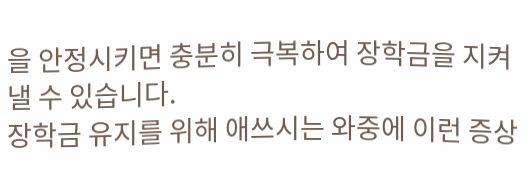을 안정시키면 충분히 극복하여 장학금을 지켜낼 수 있습니다.
장학금 유지를 위해 애쓰시는 와중에 이런 증상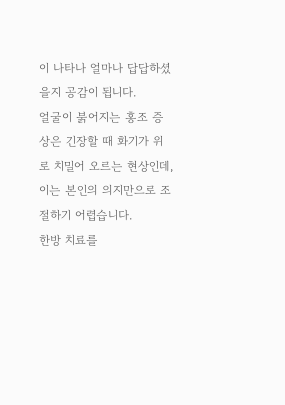이 나타나 얼마나 답답하셨을지 공감이 됩니다.
얼굴이 붉어지는 홍조 증상은 긴장할 때 화기가 위로 치밀어 오르는 현상인데, 이는 본인의 의지만으로 조절하기 어렵습니다.
한방 치료를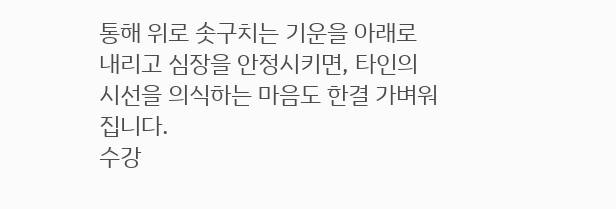통해 위로 솟구치는 기운을 아래로 내리고 심장을 안정시키면, 타인의 시선을 의식하는 마음도 한결 가벼워집니다.
수강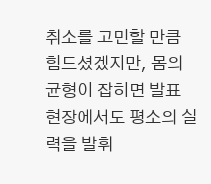취소를 고민할 만큼 힘드셨겠지만, 몸의 균형이 잡히면 발표 현장에서도 평소의 실력을 발휘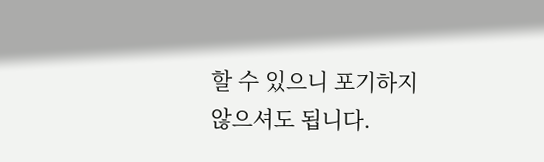할 수 있으니 포기하지 않으셔도 됩니다.